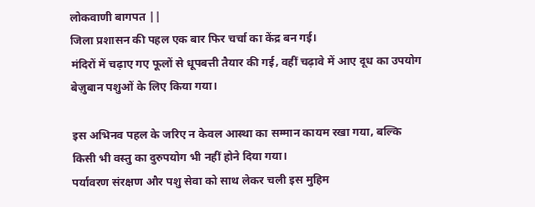लोकवाणी बागपत ||
जिला प्रशासन की पहल एक बार फिर चर्चा का केंद्र बन गई।
मंदिरों में चढ़ाए गए फूलों से धूपबत्ती तैयार की गई, वहीं चढ़ावे में आए दूध का उपयोग बेज़ुबान पशुओं के लिए किया गया।

इस अभिनव पहल के जरिए न केवल आस्था का सम्मान कायम रखा गया, बल्कि किसी भी वस्तु का दुरुपयोग भी नहीं होने दिया गया।
पर्यावरण संरक्षण और पशु सेवा को साथ लेकर चली इस मुहिम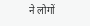ने लोगों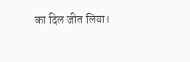का दिल जीत लिया।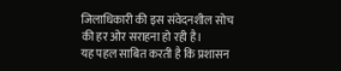जिलाधिकारी की इस संवेदनशील सोच की हर ओर सराहना हो रही है।
यह पहल साबित करती है कि प्रशासन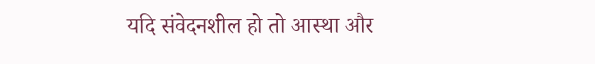यदि संवेदनशील हो तो आस्था और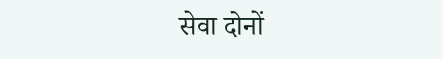सेवा दोनों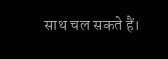साथ चल सकते हैं।